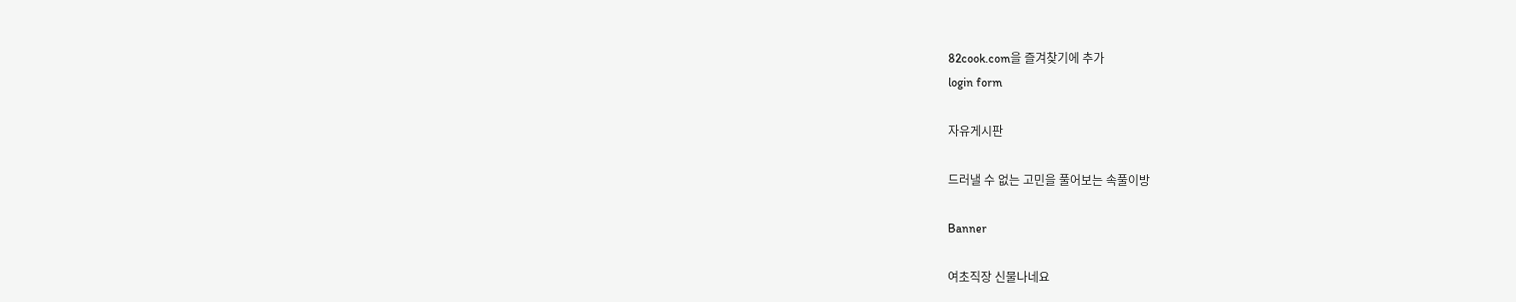82cook.com을 즐겨찾기에 추가
login form

자유게시판

드러낼 수 없는 고민을 풀어보는 속풀이방

Banner

여초직장 신물나네요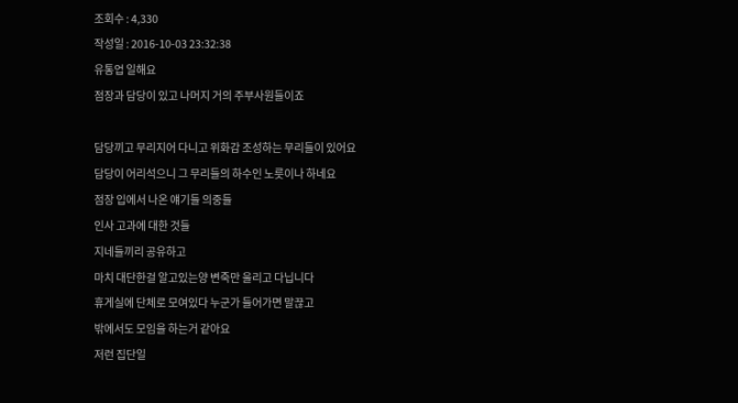조회수 : 4,330
작성일 : 2016-10-03 23:32:38
유통업 일해요
점장과 담당이 있고 나머지 거의 주부사원들이죠

담당끼고 무리지어 다니고 위화감 조성하는 무리들이 있어요
담당이 어리석으니 그 무리들의 하수인 노릇이나 하네요
점장 입에서 나온 얘기들 의중들
인사 고과에 대한 것들
지네들끼리 공유하고
마치 대단한걸 알고있는양 변죽만 울리고 다닙니다
휴게실에 단체로 모여있다 누군가 들어가면 말끊고
밖에서도 모임을 하는거 같아요
저런 집단일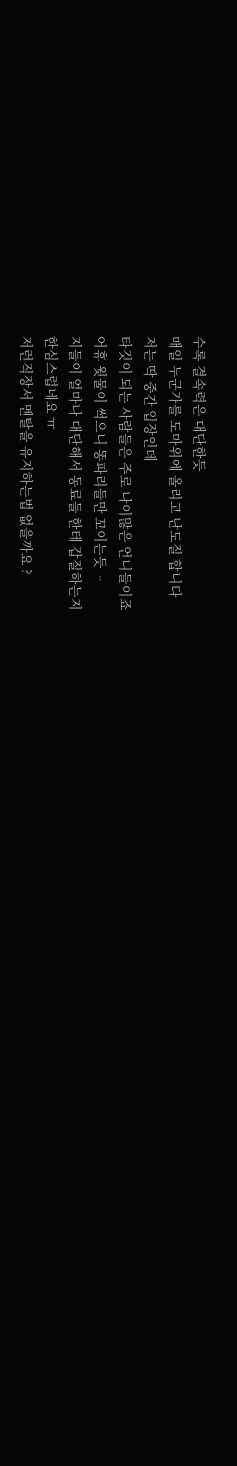수록 결속력은 대단한듯
매일 누군가를 도마위에 올리고 난도질 합니다
저는 딱 중간 입장인데
타깃이 되는 사람들은 주로 나이많은 언니들이죠
어휴 윗물이 썩으니 똥파리들만 꼬이는듯 ᆢ
지들이 얼마나 대단해서 동료들 한테 갑질하는지
한심스럽네요 ㅠ
저런직장서 멘탈을 유지하는법 없을까요 ?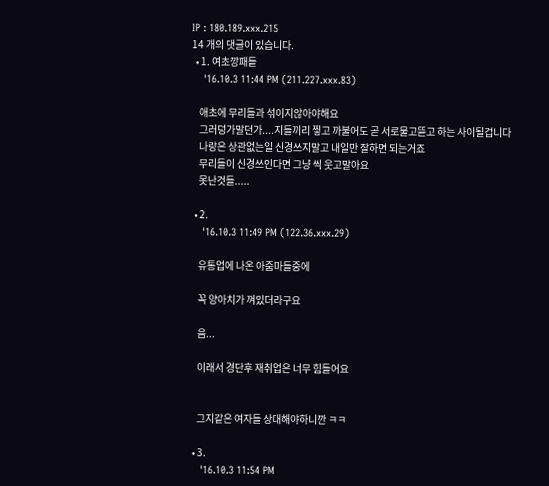IP : 180.189.xxx.215
14 개의 댓글이 있습니다.
  • 1. 여초깡패듵
    '16.10.3 11:44 PM (211.227.xxx.83)

    애초에 무리들과 섞이지않아야해요
    그러덩가말던가....지들끼리 찧고 까불어도 곧 서로물고뜯고 하는 사이될겁니다
    나랑은 상관없는일 신경쓰지말고 내일만 잘하면 되는거죠
    무리들이 신경쓰인다면 그냥 씩 웃고말아요
    못난것들.....

  • 2.
    '16.10.3 11:49 PM (122.36.xxx.29)

    유통업에 나온 아줌마들중에

    꼭 양아치가 껴있더라구요

    음...

    이래서 경단후 재취업은 너무 힘들어요


    그지같은 여자들 상대해야하니깐 ㅋㅋ

  • 3.
    '16.10.3 11:54 PM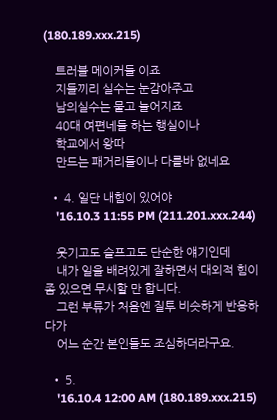(180.189.xxx.215)

    트러블 메이커들 이죠
    지들끼리 실수는 눈감아주고
    남의실수는 물고 늘어지죠
    40대 여편네들 하는 행실이나
    학교에서 왕따
    만드는 패거리들이나 다를바 없네요

  • 4. 일단 내힘이 있어야
    '16.10.3 11:55 PM (211.201.xxx.244)

    웃기고도 슬프고도 단순한 얘기인데
    내가 일을 배려있게 잘하면서 대외적 힘이 좀 있으면 무시할 만 합니다.
    그런 부류가 처음엔 질투 비슷하게 반응하다가
    어느 순간 본인들도 조심하더라구요.

  • 5.
    '16.10.4 12:00 AM (180.189.xxx.215)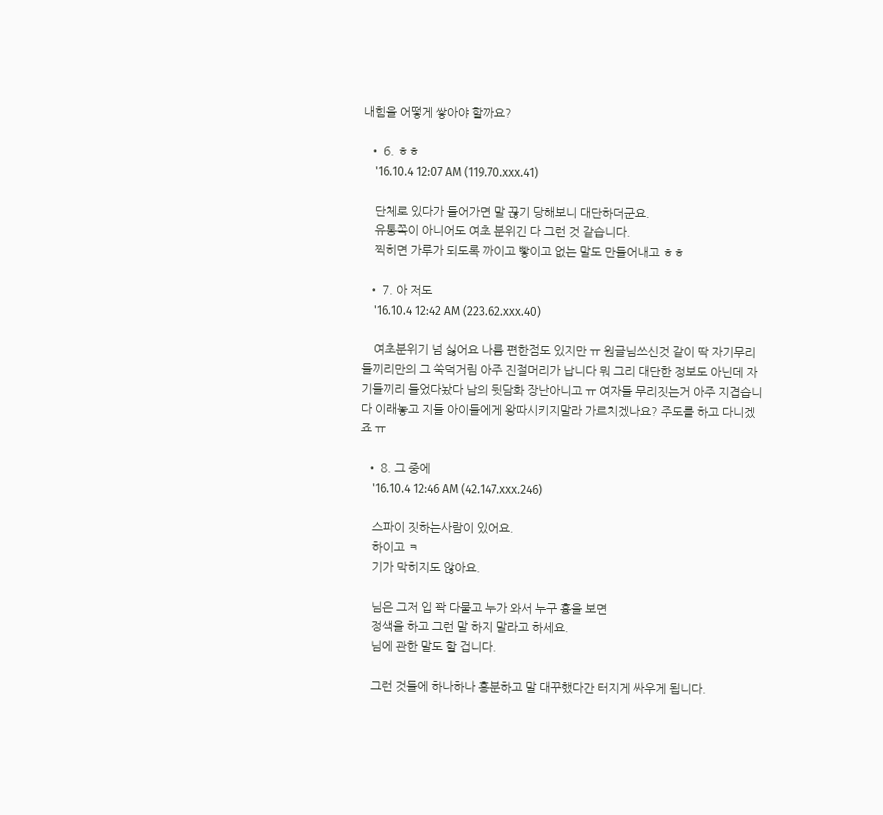내힘을 어떻게 쌓아야 할까요?

  • 6. ㅎㅎ
    '16.10.4 12:07 AM (119.70.xxx.41)

    단체로 있다가 들어가면 말 끊기 당해보니 대단하더군요.
    유통쪽이 아니어도 여초 분위긴 다 그런 것 같습니다.
    찍히면 가루가 되도록 까이고 빻이고 없는 말도 만들어내고 ㅎㅎ

  • 7. 아 저도
    '16.10.4 12:42 AM (223.62.xxx.40)

    여초분위기 넘 싫어요 나름 편한점도 있지만 ㅠ 원글님쓰신것 같이 딱 자기무리들끼리만의 그 쑥덕거림 아주 진절머리가 납니다 뭐 그리 대단한 정보도 아닌데 자기들끼리 들었다놨다 남의 뒷담화 장난아니고 ㅠ 여자들 무리짓는거 아주 지겹습니다 이래놓고 지들 아이들에게 왕따시키지말라 가르치겠나요? 주도를 하고 다니겠죠 ㅠ

  • 8. 그 중에
    '16.10.4 12:46 AM (42.147.xxx.246)

    스파이 짓하는사람이 있어요.
    하이고 ㅋ
    기가 막히지도 않아요.

    님은 그저 입 꽉 다물고 누가 와서 누구 흉을 보면
    정색을 하고 그런 말 하지 말라고 하세요.
    님에 관한 말도 할 겁니다.

    그런 것들에 하나하나 흥분하고 말 대꾸했다간 터지게 싸우게 됩니다.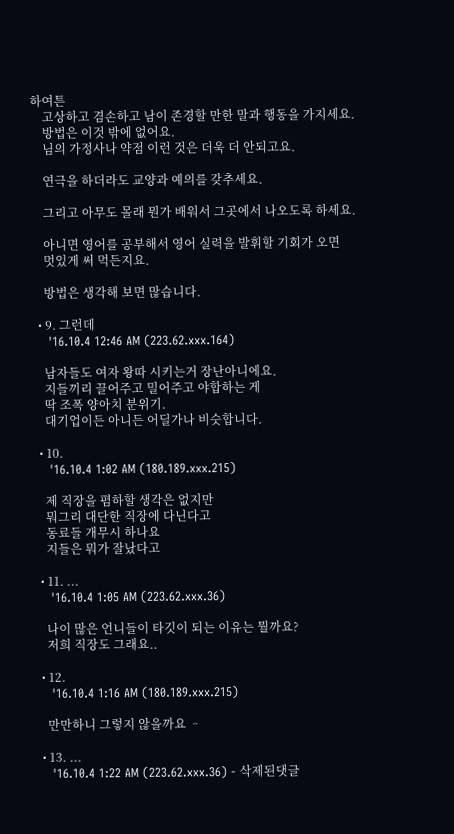하여튼
    고상하고 겸손하고 남이 존경할 만한 말과 행동을 가지세요.
    방법은 이것 밖에 없어요.
    님의 가정사나 약점 이런 것은 더욱 더 안되고요.

    연극을 하더라도 교양과 예의를 갖추세요.

    그리고 아무도 몰래 뭔가 배워서 그곳에서 나오도록 하세요.

    아니면 영어를 공부해서 영어 실력을 발휘할 기회가 오면
    멋있게 써 먹든지요.

    방법은 생각해 보면 많습니다.

  • 9. 그런데
    '16.10.4 12:46 AM (223.62.xxx.164)

    남자들도 여자 왕따 시키는거 장난아니에요.
    지들끼리 끌어주고 밀어주고 야합하는 게
    딱 조폭 양아치 분위기.
    대기업이든 아니든 어딜가나 비슷합니다.

  • 10.
    '16.10.4 1:02 AM (180.189.xxx.215)

    제 직장을 폄하할 생각은 없지만
    뭐그리 대단한 직장에 다닌다고
    동료들 개무시 하나요
    지들은 뭐가 잘났다고

  • 11. ...
    '16.10.4 1:05 AM (223.62.xxx.36)

    나이 많은 언니들이 타깃이 되는 이유는 뭘까요?
    저희 직장도 그래요..

  • 12.
    '16.10.4 1:16 AM (180.189.xxx.215)

    만만하니 그렇지 않을까요 ᆢ

  • 13. ...
    '16.10.4 1:22 AM (223.62.xxx.36) - 삭제된댓글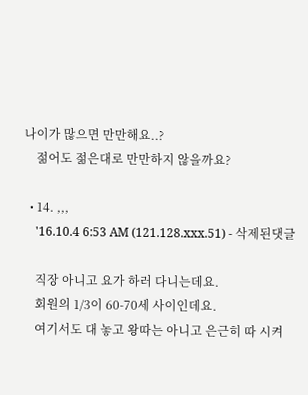나이가 많으면 만만해요..?
    젊어도 젊은대로 만만하지 않을까요?

  • 14. ,,,
    '16.10.4 6:53 AM (121.128.xxx.51) - 삭제된댓글

    직장 아니고 요가 하러 다니는데요.
    회원의 1/3이 60-70세 사이인데요.
    여기서도 대 놓고 왕따는 아니고 은근히 따 시켜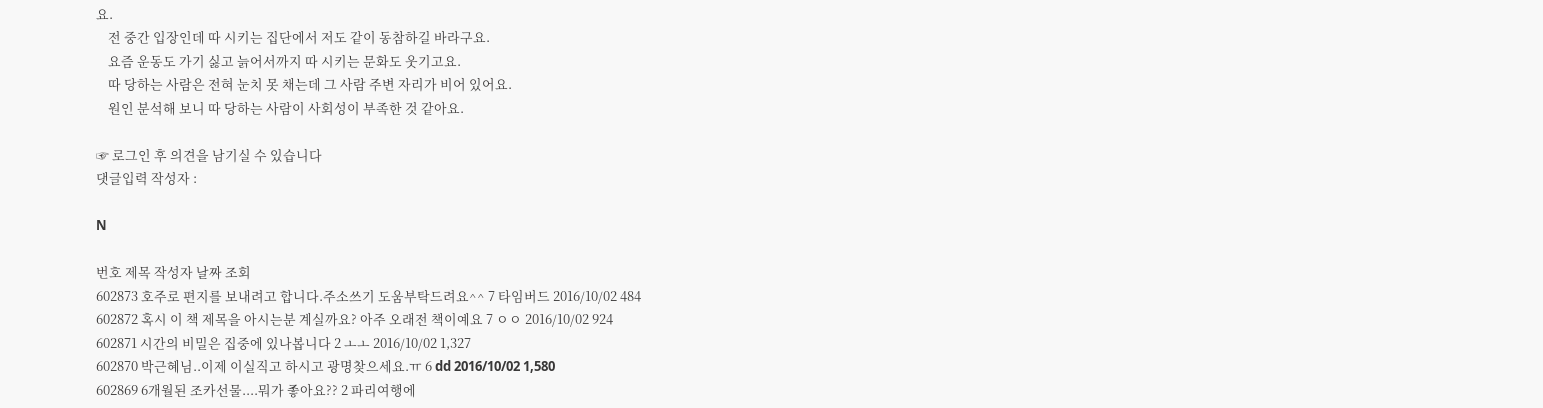요.
    전 중간 입장인데 따 시키는 집단에서 저도 같이 동참하길 바라구요.
    요즘 운동도 가기 싫고 늙어서까지 따 시키는 문화도 웃기고요.
    따 당하는 사람은 전혀 눈치 못 채는데 그 사람 주변 자리가 비어 있어요.
    원인 분석해 보니 따 당하는 사람이 사회성이 부족한 것 같아요.

☞ 로그인 후 의견을 남기실 수 있습니다
댓글입력 작성자 :

N

번호 제목 작성자 날짜 조회
602873 호주로 편지를 보내려고 합니다.주소쓰기 도움부탁드려요^^ 7 타임버드 2016/10/02 484
602872 혹시 이 책 제목을 아시는분 계실까요? 아주 오래전 책이예요 7 ㅇㅇ 2016/10/02 924
602871 시간의 비밀은 집중에 있나봅니다 2 ㅗㅗ 2016/10/02 1,327
602870 박근혜님..이제 이실직고 하시고 광명찾으세요.ㅠ 6 dd 2016/10/02 1,580
602869 6개월된 조카선물....뭐가 좋아요?? 2 파리여행에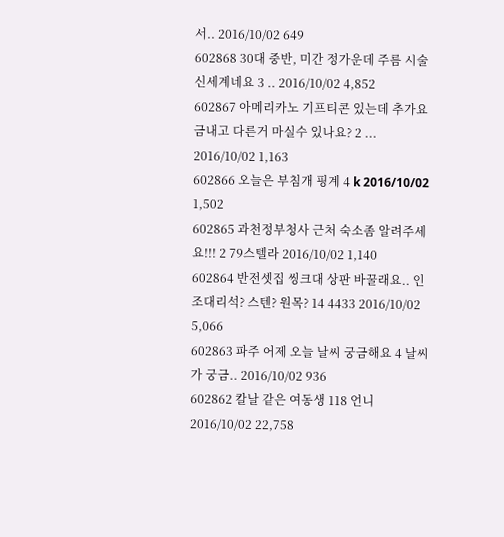서.. 2016/10/02 649
602868 30대 중반, 미간 정가운데 주름 시술 신세계네요 3 .. 2016/10/02 4,852
602867 아메리카노 기프티콘 있는데 추가요금내고 다른거 마실수 있나요? 2 ... 2016/10/02 1,163
602866 오늘은 부침개 핑계 4 k 2016/10/02 1,502
602865 과천정부청사 근처 숙소좀 알려주세요!!! 2 79스텔라 2016/10/02 1,140
602864 반전셋집 씽크대 상판 바꿀래요.. 인조대리석? 스텐? 원목? 14 4433 2016/10/02 5,066
602863 파주 어제 오늘 날씨 궁금해요 4 날씨가 궁금.. 2016/10/02 936
602862 칼날 같은 여동생 118 언니 2016/10/02 22,758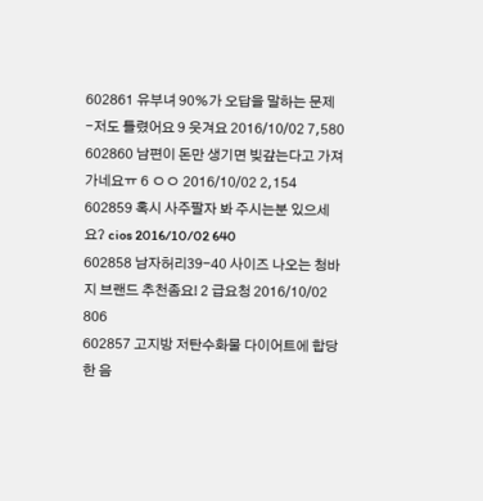602861 유부녀 90%가 오답을 말하는 문제 -저도 틀렸어요 9 웃겨요 2016/10/02 7,580
602860 남편이 돈만 생기면 빚갚는다고 가져가네요ㅠ 6 ㅇㅇ 2016/10/02 2,154
602859 혹시 사주팔자 봐 주시는분 있으세요? cios 2016/10/02 640
602858 남자허리39-40 사이즈 나오는 청바지 브랜드 추천좀요! 2 급요청 2016/10/02 806
602857 고지방 저탄수화물 다이어트에 합당한 음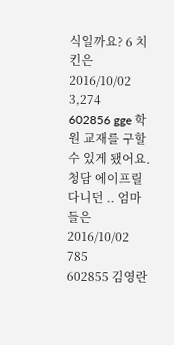식일까요? 6 치킨은 2016/10/02 3,274
602856 gge 학원 교재를 구할 수 있게 됐어요.청담 에이프릴 다니던 .. 엄마들은 2016/10/02 785
602855 김영란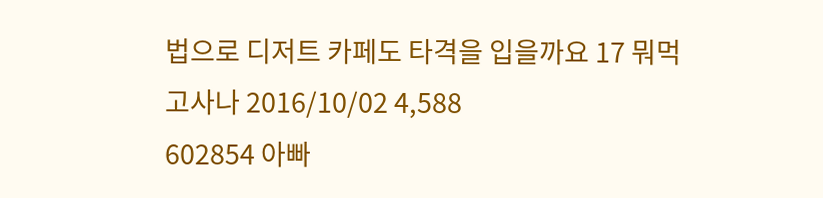법으로 디저트 카페도 타격을 입을까요 17 뭐먹고사나 2016/10/02 4,588
602854 아빠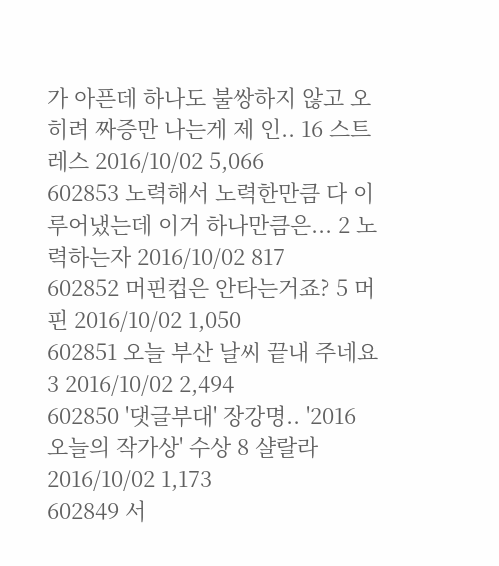가 아픈데 하나도 불쌍하지 않고 오히려 짜증만 나는게 제 인.. 16 스트레스 2016/10/02 5,066
602853 노력해서 노력한만큼 다 이루어냈는데 이거 하나만큼은... 2 노력하는자 2016/10/02 817
602852 머핀컵은 안타는거죠? 5 머핀 2016/10/02 1,050
602851 오늘 부산 날씨 끝내 주네요 3 2016/10/02 2,494
602850 '댓글부대' 장강명.. '2016 오늘의 작가상' 수상 8 샬랄라 2016/10/02 1,173
602849 서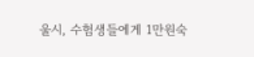울시, 수험생들에게 1만원숙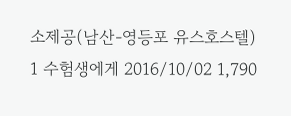소제공(남산-영등포 유스호스텔) 1 수험생에게 2016/10/02 1,790